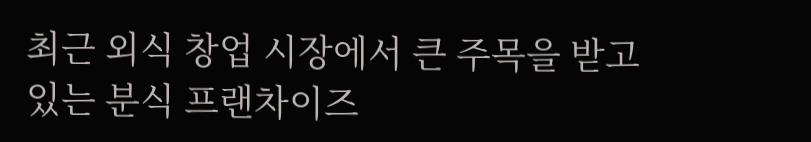최근 외식 창업 시장에서 큰 주목을 받고 있는 분식 프랜차이즈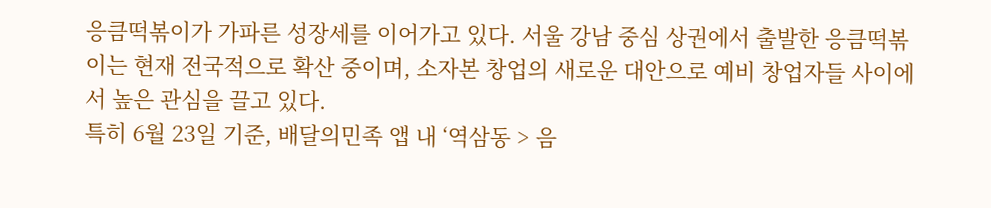응큼떡볶이가 가파른 성장세를 이어가고 있다. 서울 강남 중심 상권에서 출발한 응큼떡볶이는 현재 전국적으로 확산 중이며, 소자본 창업의 새로운 대안으로 예비 창업자들 사이에서 높은 관심을 끌고 있다.
특히 6월 23일 기준, 배달의민족 앱 내 ‘역삼동 > 음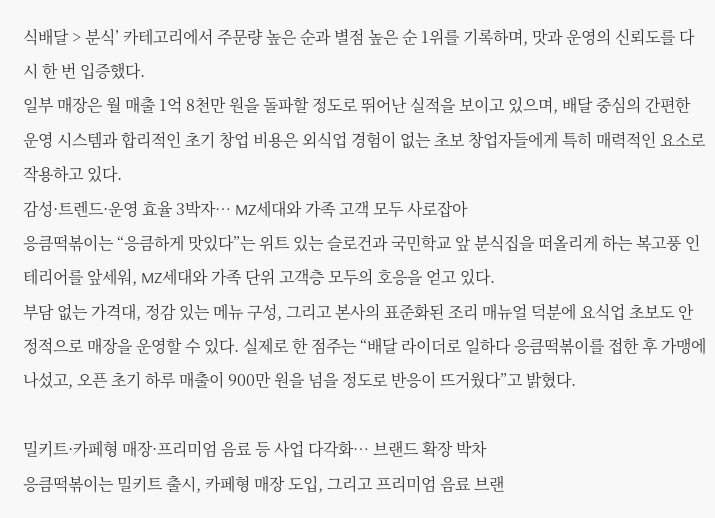식배달 > 분식’ 카테고리에서 주문량 높은 순과 별점 높은 순 1위를 기록하며, 맛과 운영의 신뢰도를 다시 한 번 입증했다.
일부 매장은 월 매출 1억 8천만 원을 돌파할 정도로 뛰어난 실적을 보이고 있으며, 배달 중심의 간편한 운영 시스템과 합리적인 초기 창업 비용은 외식업 경험이 없는 초보 창업자들에게 특히 매력적인 요소로 작용하고 있다.
감성·트렌드·운영 효율 3박자… MZ세대와 가족 고객 모두 사로잡아
응큼떡볶이는 “응큼하게 맛있다”는 위트 있는 슬로건과 국민학교 앞 분식집을 떠올리게 하는 복고풍 인테리어를 앞세워, MZ세대와 가족 단위 고객층 모두의 호응을 얻고 있다.
부담 없는 가격대, 정감 있는 메뉴 구성, 그리고 본사의 표준화된 조리 매뉴얼 덕분에 요식업 초보도 안정적으로 매장을 운영할 수 있다. 실제로 한 점주는 “배달 라이더로 일하다 응큼떡볶이를 접한 후 가맹에 나섰고, 오픈 초기 하루 매출이 900만 원을 넘을 정도로 반응이 뜨거웠다”고 밝혔다.

밀키트·카페형 매장·프리미엄 음료 등 사업 다각화… 브랜드 확장 박차
응큼떡볶이는 밀키트 출시, 카페형 매장 도입, 그리고 프리미엄 음료 브랜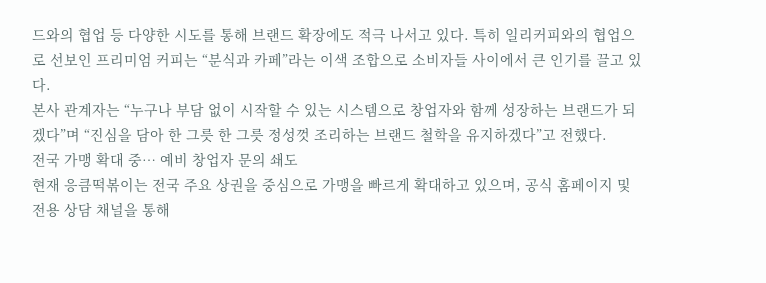드와의 협업 등 다양한 시도를 통해 브랜드 확장에도 적극 나서고 있다. 특히 일리커피와의 협업으로 선보인 프리미엄 커피는 “분식과 카페”라는 이색 조합으로 소비자들 사이에서 큰 인기를 끌고 있다.
본사 관계자는 “누구나 부담 없이 시작할 수 있는 시스템으로 창업자와 함께 성장하는 브랜드가 되겠다”며 “진심을 담아 한 그릇 한 그릇 정성껏 조리하는 브랜드 철학을 유지하겠다”고 전했다.
전국 가맹 확대 중… 예비 창업자 문의 쇄도
현재 응큼떡볶이는 전국 주요 상권을 중심으로 가맹을 빠르게 확대하고 있으며, 공식 홈페이지 및 전용 상담 채널을 통해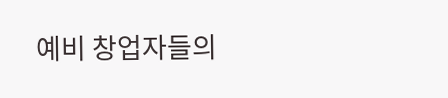예비 창업자들의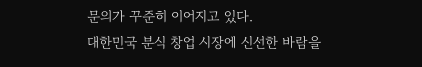문의가 꾸준히 이어지고 있다.
대한민국 분식 창업 시장에 신선한 바람을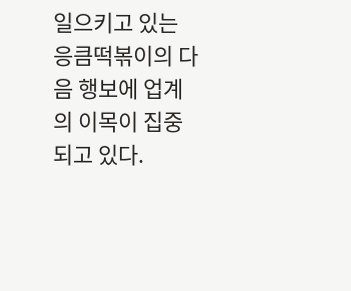일으키고 있는 응큼떡볶이의 다음 행보에 업계의 이목이 집중되고 있다.